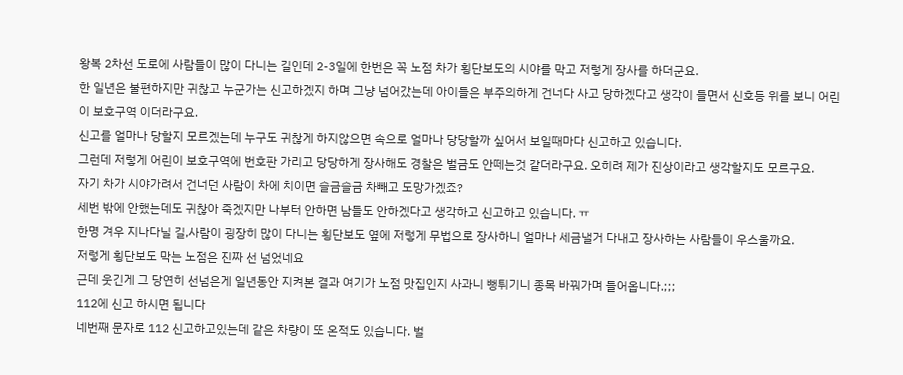왕복 2차선 도로에 사람들이 많이 다니는 길인데 2-3일에 한번은 꼭 노점 차가 횡단보도의 시야를 막고 저렇게 장사를 하더군요.
한 일년은 불편하지만 귀찮고 누군가는 신고하겠지 하며 그냥 넘어갔는데 아이들은 부주의하게 건너다 사고 당하겠다고 생각이 들면서 신호등 위를 보니 어린이 보호구역 이더라구요.
신고를 얼마나 당할지 모르겠는데 누구도 귀찮게 하지않으면 속으로 얼마나 당당할까 싶어서 보일때마다 신고하고 있습니다.
그런데 저렇게 어린이 보호구역에 번호판 가리고 당당하게 장사해도 경찰은 벌금도 안떼는것 같더라구요. 오히려 제가 진상이라고 생각할지도 모르구요.
자기 차가 시야가려서 건너던 사람이 차에 치이면 슬금슬금 차빼고 도망가겠죠?
세번 밖에 안했는데도 귀찮아 죽겠지만 나부터 안하면 남들도 안하겠다고 생각하고 신고하고 있습니다. ㅠ
한명 겨우 지나다닐 길,사람이 굉장히 많이 다니는 횡단보도 옆에 저렇게 무법으로 장사하니 얼마나 세금낼거 다내고 장사하는 사람들이 우스울까요.
저렇게 횡단보도 막는 노점은 진짜 선 넘었네요
근데 웃긴게 그 당연히 선넘은게 일년동안 지켜본 결과 여기가 노점 맛집인지 사과니 뻥튀기니 종목 바꿔가며 들어옵니다.;;;
112에 신고 하시면 됩니다
네번째 문자로 112 신고하고있는데 같은 차량이 또 온적도 있습니다. 벌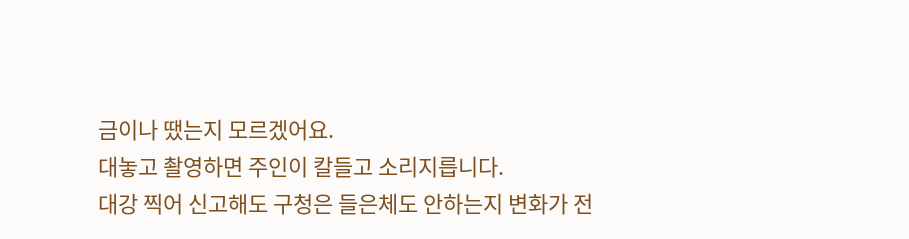금이나 땠는지 모르겠어요.
대놓고 촬영하면 주인이 칼들고 소리지릅니다.
대강 찍어 신고해도 구청은 들은체도 안하는지 변화가 전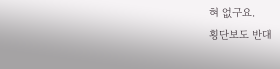혀 없구요.
횡단보도 반대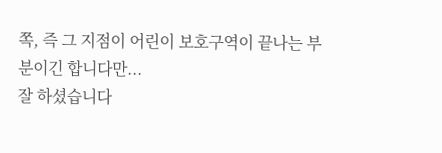쪽, 즉 그 지점이 어린이 보호구역이 끝나는 부분이긴 합니다만...
잘 하셨습니다